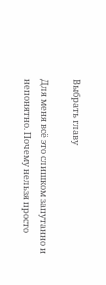Выбрать главу

Для меня всё это слишком запутанно и непонятно. Почему нельзя просто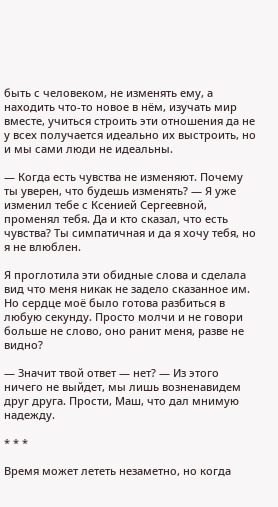быть с человеком, не изменять ему, а находить что-то новое в нём, изучать мир вместе, учиться строить эти отношения да не у всех получается идеально их выстроить, но и мы сами люди не идеальны.

— Когда есть чувства не изменяют. Почему ты уверен, что будешь изменять? — Я уже изменил тебе с Ксенией Сергеевной, променял тебя. Да и кто сказал, что есть чувства? Ты симпатичная и да я хочу тебя, но я не влюблен.

Я проглотила эти обидные слова и сделала вид что меня никак не задело сказанное им. Но сердце моё было готова разбиться в любую секунду. Просто молчи и не говори больше не слово, оно ранит меня, разве не видно?

— Значит твой ответ — нет? — Из этого ничего не выйдет, мы лишь возненавидем друг друга. Прости, Маш, что дал мнимую надежду.

* * *

Время может лететь незаметно, но когда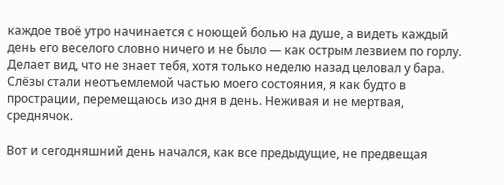каждое твоё утро начинается с ноющей болью на душе, а видеть каждый день его веселого словно ничего и не было — как острым лезвием по горлу. Делает вид, что не знает тебя, хотя только неделю назад целовал у бара. Слёзы стали неотъемлемой частью моего состояния, я как будто в прострации, перемещаюсь изо дня в день. Неживая и не мертвая, среднячок.

Вот и сегодняшний день начался, как все предыдущие, не предвещая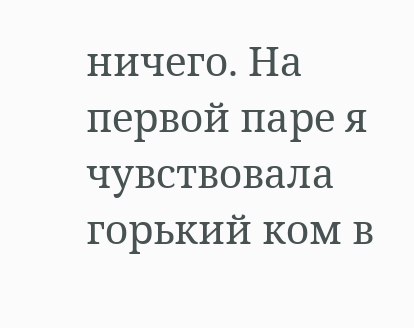ничего. На первой паре я чувствовала горький ком в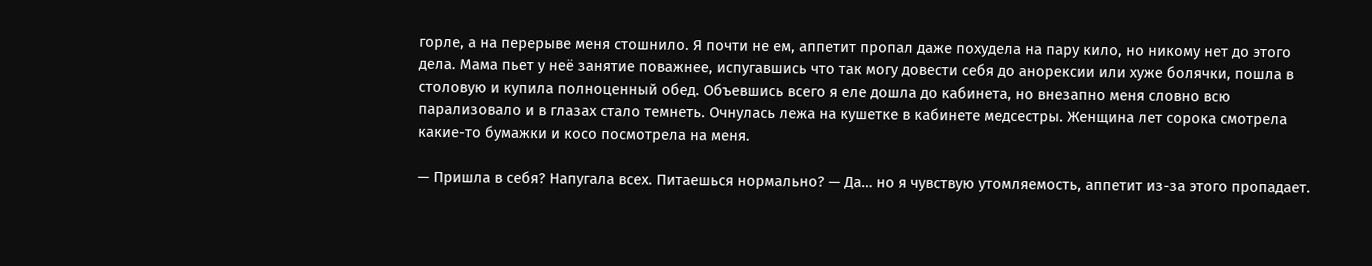горле, а на перерыве меня стошнило. Я почти не ем, аппетит пропал даже похудела на пару кило, но никому нет до этого дела. Мама пьет у неё занятие поважнее, испугавшись что так могу довести себя до анорексии или хуже болячки, пошла в столовую и купила полноценный обед. Объевшись всего я еле дошла до кабинета, но внезапно меня словно всю парализовало и в глазах стало темнеть. Очнулась лежа на кушетке в кабинете медсестры. Женщина лет сорока смотрела какие-то бумажки и косо посмотрела на меня.

— Пришла в себя? Напугала всех. Питаешься нормально? — Да… но я чувствую утомляемость, аппетит из-за этого пропадает.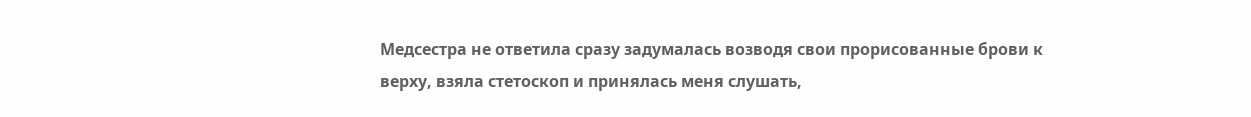Медсестра не ответила сразу задумалась возводя свои прорисованные брови к верху, взяла стетоскоп и принялась меня слушать,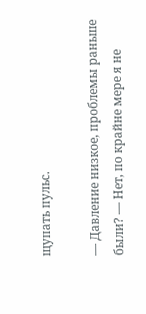щупать пульс.

— Давление низкое, проблемы раньше были? — Нет, по крайне мере я не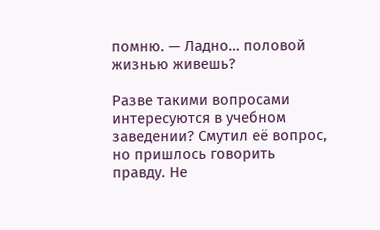помню. — Ладно… половой жизнью живешь?

Разве такими вопросами интересуются в учебном заведении? Смутил её вопрос, но пришлось говорить правду. Не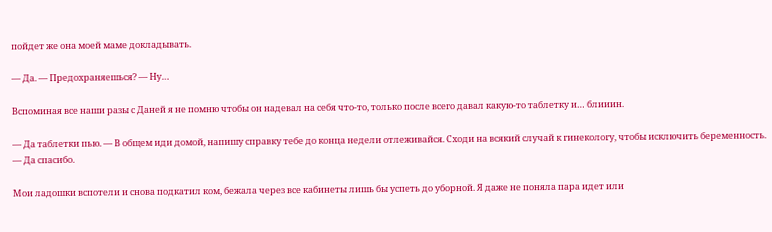пойдет же она моей маме докладывать.

— Да. — Предохраняешься? — Ну…

Вспоминая все наши разы с Даней я не помню чтобы он надевал на себя что-то, только после всего давал какую-то таблетку и… блииин.

— Да таблетки пью. — В общем иди домой, напишу справку тебе до конца недели отлеживайся. Сходи на всякий случай к гинекологу, чтобы исключить беременность. — Да спасибо.

Мои ладошки вспотели и снова подкатил ком, бежала через все кабинеты лишь бы успеть до уборной. Я даже не поняла пара идет или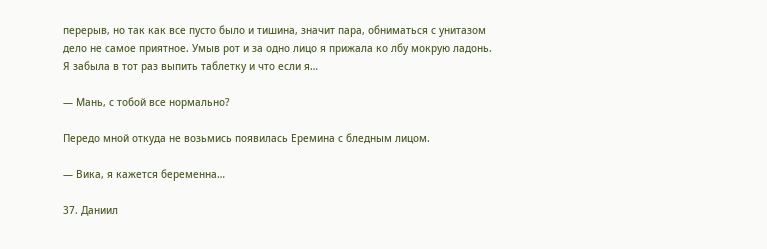перерыв, но так как все пусто было и тишина, значит пара, обниматься с унитазом дело не самое приятное. Умыв рот и за одно лицо я прижала ко лбу мокрую ладонь. Я забыла в тот раз выпить таблетку и что если я…

— Мань, с тобой все нормально?

Передо мной откуда не возьмись появилась Еремина с бледным лицом.

— Вика, я кажется беременна…

37. Даниил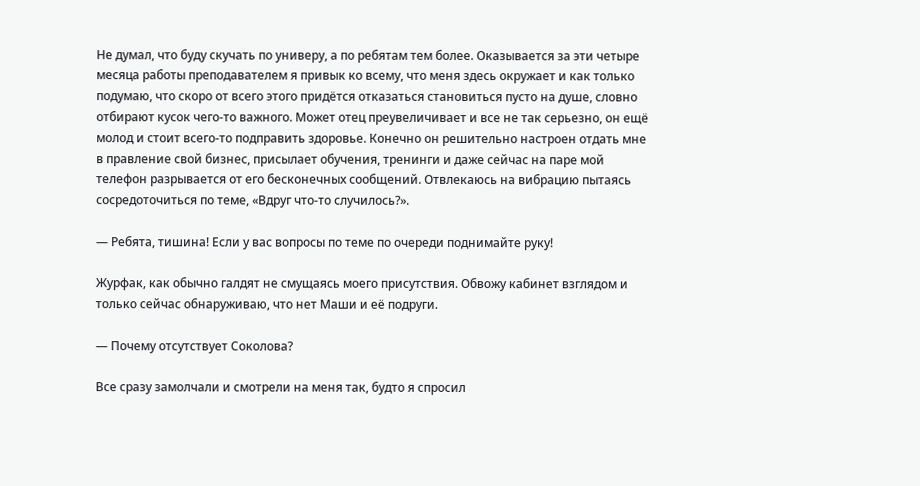Не думал, что буду скучать по универу, а по ребятам тем более. Оказывается за эти четыре месяца работы преподавателем я привык ко всему, что меня здесь окружает и как только подумаю, что скоро от всего этого придётся отказаться становиться пусто на душе, словно отбирают кусок чего-то важного. Может отец преувеличивает и все не так серьезно, он ещё молод и стоит всего-то подправить здоровье. Конечно он решительно настроен отдать мне в правление свой бизнес, присылает обучения, тренинги и даже сейчас на паре мой телефон разрывается от его бесконечных сообщений. Отвлекаюсь на вибрацию пытаясь сосредоточиться по теме, «Вдруг что-то случилось?».

— Ребята, тишина! Если у вас вопросы по теме по очереди поднимайте руку!

Журфак, как обычно галдят не смущаясь моего присутствия. Обвожу кабинет взглядом и только сейчас обнаруживаю, что нет Маши и её подруги.

— Почему отсутствует Соколова?

Все сразу замолчали и смотрели на меня так, будто я спросил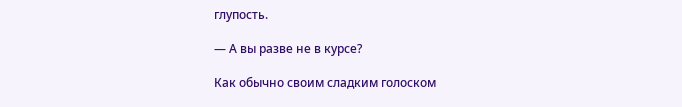глупость.

— А вы разве не в курсе?

Как обычно своим сладким голоском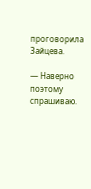проговорила Зайцева.

— Наверно поэтому спрашиваю.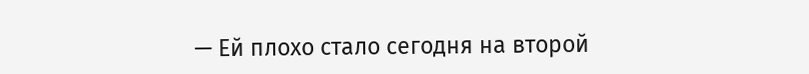— Ей плохо стало сегодня на второй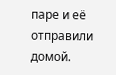паре и её отправили домой.